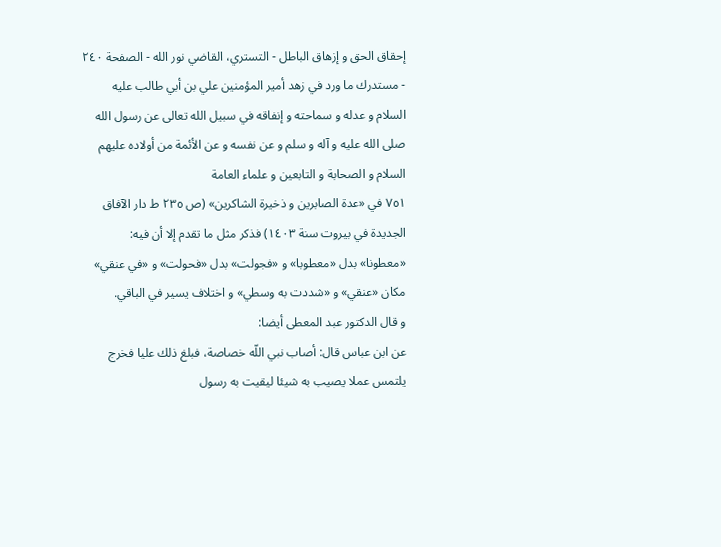إحقاق الحق و إزهاق الباطل - التستري، القاضي نور الله - الصفحة ٢٤٠ - مستدرك ما ورد في زهد أمير المؤمنين علي بن أبي طالب عليه السلام و عدله و سماحته و إنفاقه في سبيل الله تعالى عن رسول الله صلى الله عليه و آله و سلم و عن نفسه و عن الأئمة من أولاده عليهم السلام و الصحابة و التابعين و علماء العامة
٧٥١ في «عدة الصابرين و ذخيرة الشاكرين» (ص ٢٣٥ ط دار الآفاق الجديدة في بيروت سنة ١٤٠٣) فذكر مثل ما تقدم إلا أن فيه: «معطونا» بدل «معطوبا» و «فجولت» بدل «فحولت» و «في عنقي» مكان «عنقي» و «شددت به وسطي» و اختلاف يسير في الباقي.
و قال الدكتور عبد المعطى أيضا:
عن ابن عباس قال: أصاب نبي اللّه خصاصة، فبلغ ذلك عليا فخرج يلتمس عملا يصيب به شيئا ليقيت به رسول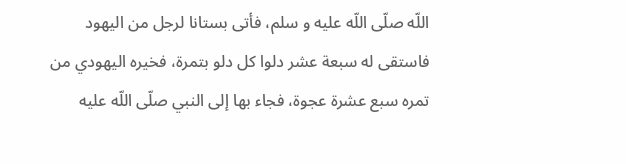اللّه صلّى اللّه عليه و سلم، فأتى بستانا لرجل من اليهود فاستقى له سبعة عشر دلوا كل دلو بتمرة، فخيره اليهودي من تمره سبع عشرة عجوة، فجاء بها إلى النبي صلّى اللّه عليه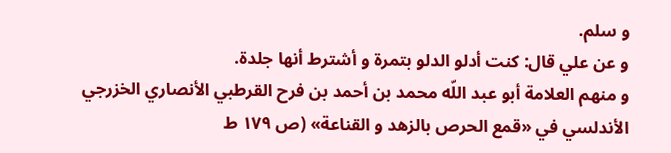و سلم.
و عن علي قال: كنت أدلو الدلو بتمرة و أشترط أنها جلدة.
و منهم العلامة أبو عبد اللّه محمد بن أحمد بن فرح القرطبي الأنصاري الخزرجي الأندلسي في «قمع الحرص بالزهد و القناعة» (ص ١٧٩ ط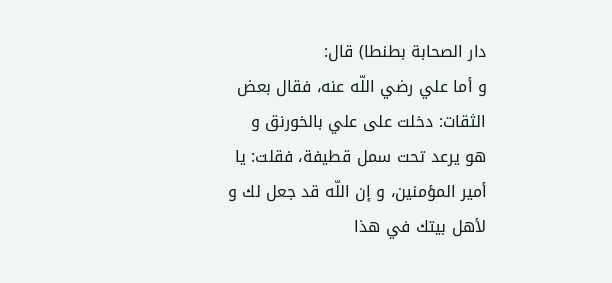دار الصحابة بطنطا) قال:
و أما علي رضي اللّه عنه، فقال بعض الثقات: دخلت على علي بالخورنق و هو يرعد تحت سمل قطيفة، فقلت: يا أمير المؤمنين، و إن اللّه قد جعل لك و لأهل بيتك في هذا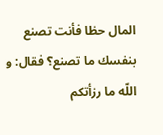المال حظا فأنت تصنع بنفسك ما تصنع؟ فقال: و اللّه ما رزأتكم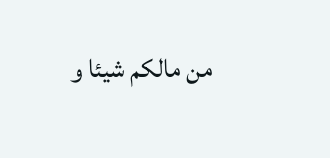من مالكم شيئا و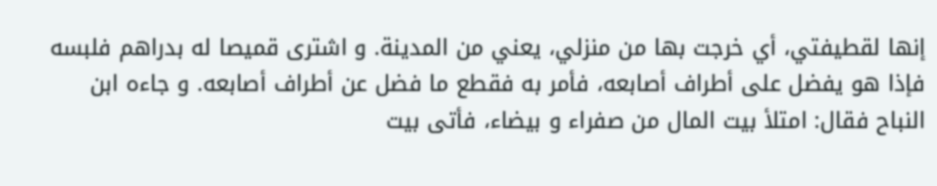إنها لقطيفتي، أي خرجت بها من منزلي، يعني من المدينة. و اشترى قميصا له بدراهم فلبسه فإذا هو يفضل على أطراف أصابعه، فأمر به فقطع ما فضل عن أطراف أصابعه. و جاءه ابن النباح فقال: امتلأ بيت المال من صفراء و بيضاء، فأتى بيت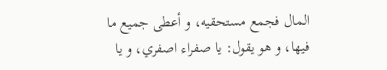المال فجمع مستحقيه، و أعطى جميع ما فيها، و هو يقول: يا صفراء اصفري، و يا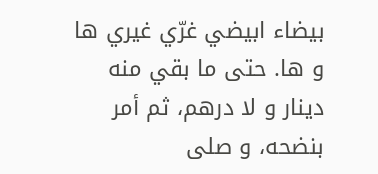بيضاء ابيضي غرّي غيري ها و ها. حتى ما بقي منه دينار و لا درهم، ثم أمر بنضحه، و صلى